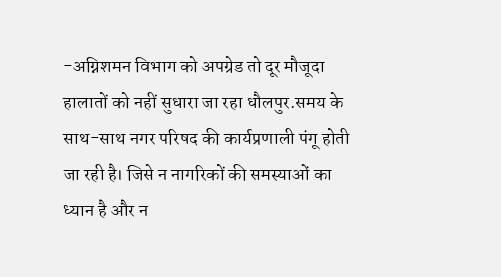-अग्निशमन विभाग को अपग्रेड तो दूर मौजूदा हालातों को नहीं सुधारा जा रहा धौलपुर.समय के साथ-साथ नगर परिषद की कार्यप्रणाली पंगू होती जा रही है। जिसे न नागरिकों की समस्याओं का ध्यान है और न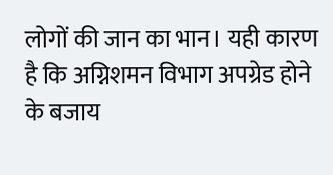लोगों की जान का भान। यही कारण है कि अग्निशमन विभाग अपग्रेड होने के बजाय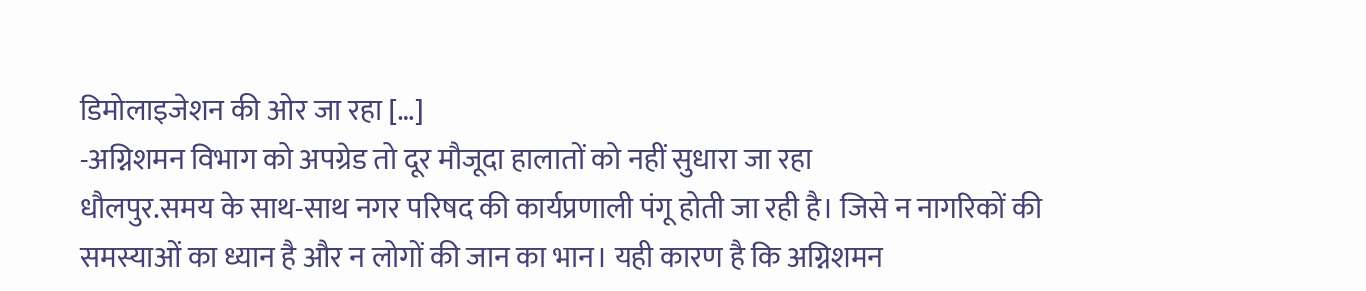डिमोलाइजेशन की ओर जा रहा […]
-अग्निशमन विभाग को अपग्रेड तो दूर मौजूदा हालातों को नहीं सुधारा जा रहा
धौलपुर.समय के साथ-साथ नगर परिषद की कार्यप्रणाली पंगू होती जा रही है। जिसे न नागरिकों की समस्याओं का ध्यान है और न लोगों की जान का भान। यही कारण है कि अग्निशमन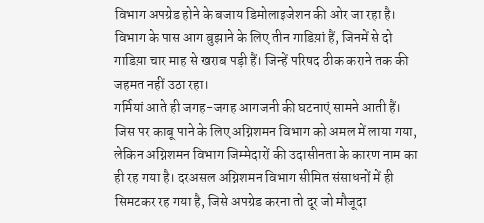विभाग अपग्रेड होने के बजाय डिमोलाइजेशन की ओर जा रहा है। विभाग के पास आग बुझाने के लिए तीन गाडिय़ां हैं, जिनमें से दो गाडिय़ा चार माह से खराब पड़ी हैं। जिन्हें परिषद ठीक कराने तक की जहमत नहीं उठा रहा।
गर्मियां आते ही जगह-जगह आगजनी की घटनाएं सामने आती हैं। जिस पर काबू पाने के लिए अग्निशमन विभाग को अमल में लाया गया, लेकिन अग्निशमन विभाग जिम्मेदारों की उदासीनता के कारण नाम का ही रह गया है। दरअसल अग्निशमन विभाग सीमित संसाधनों में ही सिमटकर रह गया है, जिसे अपग्रेड करना तो दूर जो मौजूदा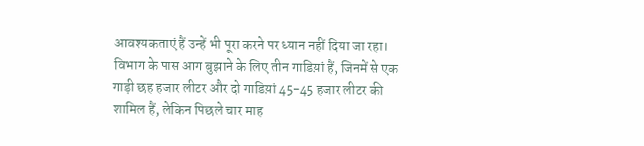आवश्यकताएं हैं उन्हें भी पूरा करने पर ध्यान नहीं दिया जा रहा। विभाग के पास आग बुझाने के लिए तीन गाडिय़ां हैं, जिनमें से एक गाड़ी छह हजार लीटर और दो गाडिय़ां 45-45 हजार लीटर की शामिल हैं, लेकिन पिछले चार माह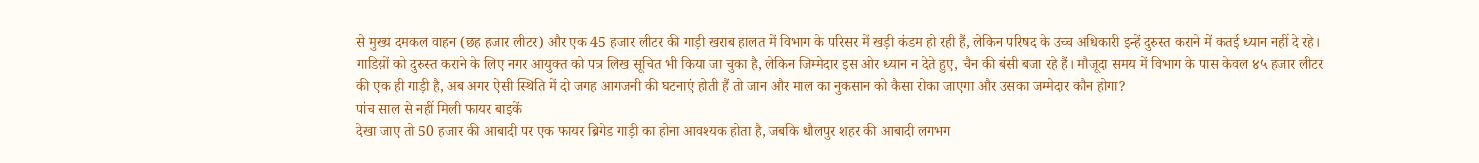से मुख्य दमकल वाहन (छह हजार लीटर) और एक 45 हजार लीटर की गाड़ी खराब हालत में विभाग के परिसर में खड़ी कंडम हो रही हैं, लेकिन परिषद के उच्च अधिकारी इन्हें दुरुस्त कराने में कतई ध्यान नहीं दे रहे। गाडिय़ों को दुरुस्त कराने के लिए नगर आयुक्त को पत्र लिख सूचित भी किया जा चुका है, लेकिन जिम्मेदार इस ओर ध्यान न देते हुए, चैन की बंसी बजा रहे हैं। मौजूदा समय में विभाग के पास केवल ४५ हजार लीटर की एक ही गाड़ी है, अब अगर ऐसी स्थिति में दो जगह आगजनी की घटनाएं होती हैं तो जान और माल का नुकसान को कैसा रोका जाएगा और उसका जम्मेदार कौन होगा?
पांच साल से नहीं मिली फायर बाइकें
देखा जाए तो 50 हजार की आबादी पर एक फायर ब्रिगेड गाड़ी का होना आवश्यक होता है, जबकि धौलपुर शहर की आबादी लगभग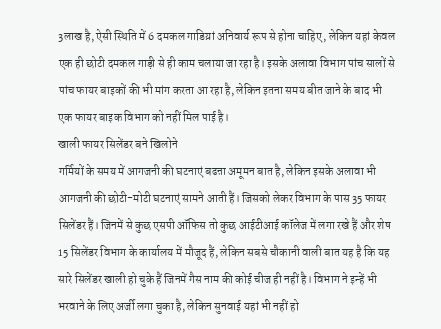3लाख है, ऐसी स्थिति में 6 दमकल गाडिय़ां अनिवार्य रूप से होना चाहिए, लेकिन यहां केवल एक ही छोटी दमकल गाड़ी से ही काम चलाया जा रहा है। इसके अलावा विभाग पांच सालों से पांच फायर बाइकों की भी मांग करता आ रहा है, लेकिन इतना समय बीत जाने के बाद भी एक फायर बाइक विभाग को नहीं मिल पाई है।
खाली फायर सिलेंडर बने खिलोने
गर्मियों के समय में आगजनी की घटनाएं बढऩा अमूमन बात है, लेकिन इसके अलावा भी आगजनी की छोटी-मोटी घटनाएं सामने आती हैं। जिसको लेकर विभाग के पास 35 फायर सिलेंडर हैं। जिनमें से कुछ एसपी ऑफिस तो कुछ आईटीआई कॉलेज में लगा रखे हैं और शेष 15 सिलेंडर विभाग के कार्यालय में मौजूद हैं, लेकिन सबसे चौकानी वाली बात यह है कि यह सारे सिलेंडर खाली हो चुके हैं जिनमें गैस नाम की कोई चीज ही नहीं है। विभाग ने इन्हें भी भरवाने के लिए अर्जी लगा चुका है, लेकिन सुनवाई यहां भी नहीं हो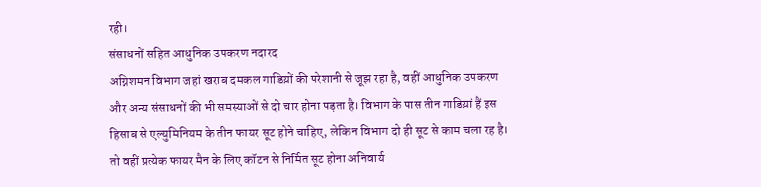रही।
संसाधनों सहित आधुनिक उपकरण नदारद
अग्निशमन विभाग जहां खराब दमकल गाडिय़ों की परेशानी से जूझ रहा है, वहीं आधुनिक उपकरण और अन्य संसाधनों की भी समस्याओं से दो चार होना पड़ता है। विभाग के पास तीन गाडिय़ां हैं इस हिसाब से एल्युमिनियम के तीन फायर सूट होने चाहिए, लेकिन विभाग दो ही सूट से काम चला रह है। तो वहीं प्रत्येक फायर मैन के लिए कॉटन से निर्मित सूट होना अनिवार्य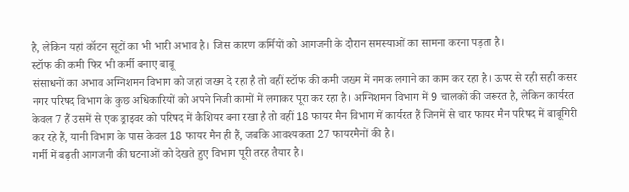है, लेकिन यहां कॉटन सूटों का भी भारी अभाव है। जिस कारण कर्मियों को आगजनी के दौरान समस्याओं का सामना करना पड़ता है।
स्टॉफ की कमी फिर भी कर्मी बनाए बाबू
संसाधनों का अभाव अग्निशमन विभाग को जहां जख्म दे रहा है तो वहीं स्टॉफ की कमी जख्म में नमक लगाने का काम कर रहा है। ऊपर से रही सही कसर नगर परिषद विभाग के कुछ अधिकारियों को अपने निजी कामों में लगाकर पूरा कर रहा है। अग्निशमन विभाग में 9 चालकों की जरूरत है, लेकिन कार्यरत केवल 7 हैं उसमें से एक ड्राइवर को परिषद में कैशियर बना रखा है तो वहीं 18 फायर मैन विभाग में कार्यरत हैं जिनमें से चार फायर मैन परिषद में बाबूगिरी कर रहे हैं, यानी विभाग के पास केवल 18 फायर मैन ही हैं, जबकि आवश्यकता 27 फायरमैनों की है।
गर्मी में बढ़ती आगजनी की घटनाओं को देखते हुए विभाग पूरी तरह तैयार है।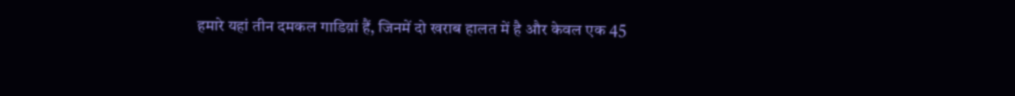हमारे यहां तीन दमकल गाडिय़ां हैं, जिनमें दो खराब हालत में है और केवल एक 45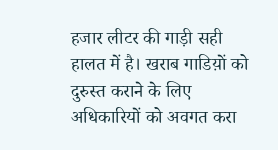हजार लीटर की गाड़ी सही हालत में है। खराब गाडिय़ों को दुरुस्त कराने के लिए अधिकारियों को अवगत करा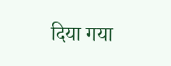दिया गया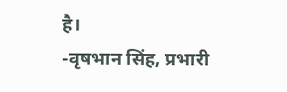है।
-वृषभान सिंह, प्रभारी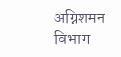अग्निशमन विभाग